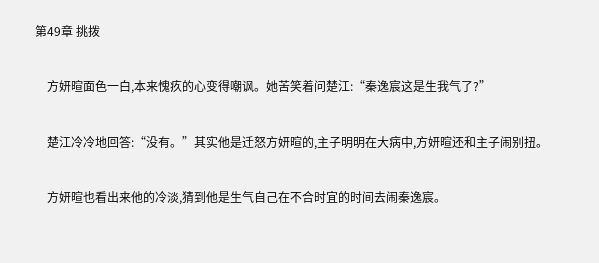第49章 挑拨

    方妍暄面色一白,本来愧疚的心变得嘲讽。她苦笑着问楚江:“秦逸宸这是生我气了?”

    楚江冷冷地回答:“没有。”其实他是迁怒方妍暄的,主子明明在大病中,方妍暄还和主子闹别扭。

    方妍暄也看出来他的冷淡,猜到他是生气自己在不合时宜的时间去闹秦逸宸。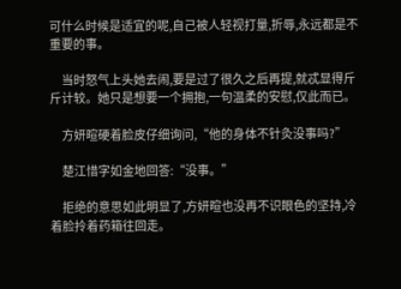可什么时候是适宜的呢,自己被人轻视打量,折辱,永远都是不重要的事。

    当时怒气上头她去闹,要是过了很久之后再提,就忒显得斤斤计较。她只是想要一个拥抱,一句温柔的安慰,仅此而已。

    方妍暄硬着脸皮仔细询问,“他的身体不针灸没事吗?”

    楚江惜字如金地回答:“没事。”

    拒绝的意思如此明显了,方妍暄也没再不识眼色的坚持,冷着脸拎着药箱往回走。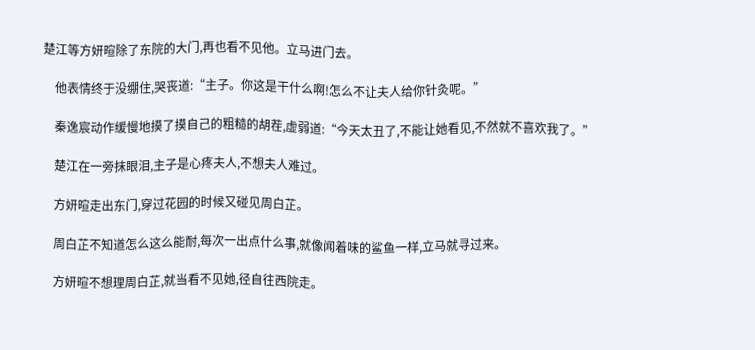楚江等方妍暄除了东院的大门,再也看不见他。立马进门去。

    他表情终于没绷住,哭丧道:“主子。你这是干什么啊!怎么不让夫人给你针灸呢。”

    秦逸宸动作缓慢地摸了摸自己的粗糙的胡茬,虚弱道:“今天太丑了,不能让她看见,不然就不喜欢我了。”

    楚江在一旁抹眼泪,主子是心疼夫人,不想夫人难过。

    方妍暄走出东门,穿过花园的时候又碰见周白芷。

    周白芷不知道怎么这么能耐,每次一出点什么事,就像闻着味的鲨鱼一样,立马就寻过来。

    方妍暄不想理周白芷,就当看不见她,径自往西院走。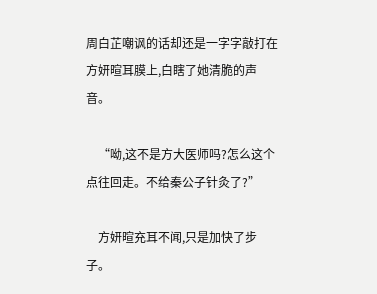周白芷嘲讽的话却还是一字字敲打在方妍暄耳膜上,白瞎了她清脆的声音。

    “呦,这不是方大医师吗?怎么这个点往回走。不给秦公子针灸了?”

    方妍暄充耳不闻,只是加快了步子。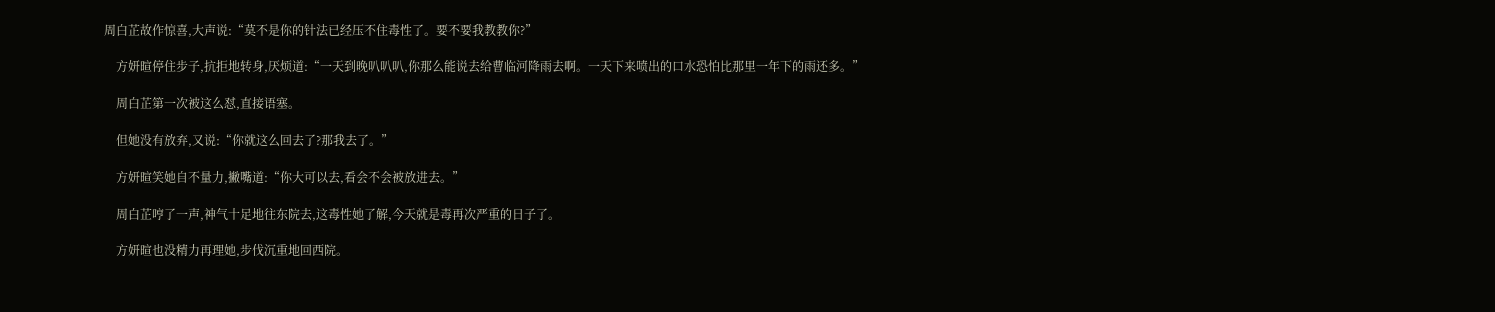周白芷故作惊喜,大声说:“莫不是你的针法已经压不住毒性了。要不要我教教你?”

    方妍暄停住步子,抗拒地转身,厌烦道:“一天到晚叭叭叭,你那么能说去给曹临河降雨去啊。一天下来喷出的口水恐怕比那里一年下的雨还多。”

    周白芷第一次被这么怼,直接语塞。

    但她没有放弃,又说:“你就这么回去了?那我去了。”

    方妍暄笑她自不量力,撇嘴道:“你大可以去,看会不会被放进去。”

    周白芷哼了一声,神气十足地往东院去,这毒性她了解,今天就是毒再次严重的日子了。

    方妍暄也没精力再理她,步伐沉重地回西院。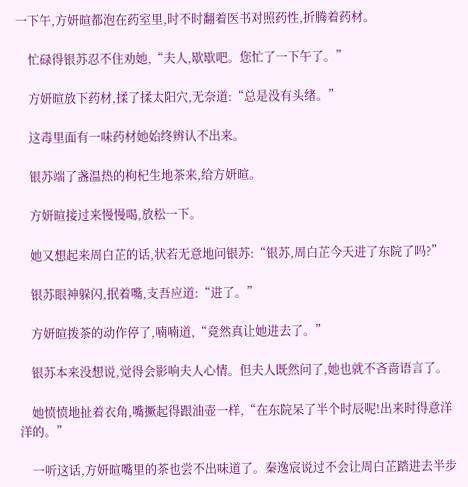一下午,方妍暄都泡在药室里,时不时翻着医书对照药性,折腾着药材。

    忙碌得银苏忍不住劝她,“夫人,歇歇吧。您忙了一下午了。”

    方妍暄放下药材,揉了揉太阳穴,无奈道:“总是没有头绪。”

    这毒里面有一味药材她始终辨认不出来。

    银苏端了盏温热的枸杞生地茶来,给方妍暄。

    方妍暄接过来慢慢喝,放松一下。

    她又想起来周白芷的话,状若无意地问银苏:“银苏,周白芷今天进了东院了吗?”

    银苏眼神躲闪,抿着嘴,支吾应道:“进了。”

    方妍暄拨茶的动作停了,喃喃道,“竟然真让她进去了。”

    银苏本来没想说,觉得会影响夫人心情。但夫人既然问了,她也就不吝啬语言了。

    她愤愤地扯着衣角,嘴撅起得跟油壶一样,“在东院呆了半个时辰呢!出来时得意洋洋的。”

    一听这话,方妍暄嘴里的茶也尝不出味道了。秦逸宸说过不会让周白芷踏进去半步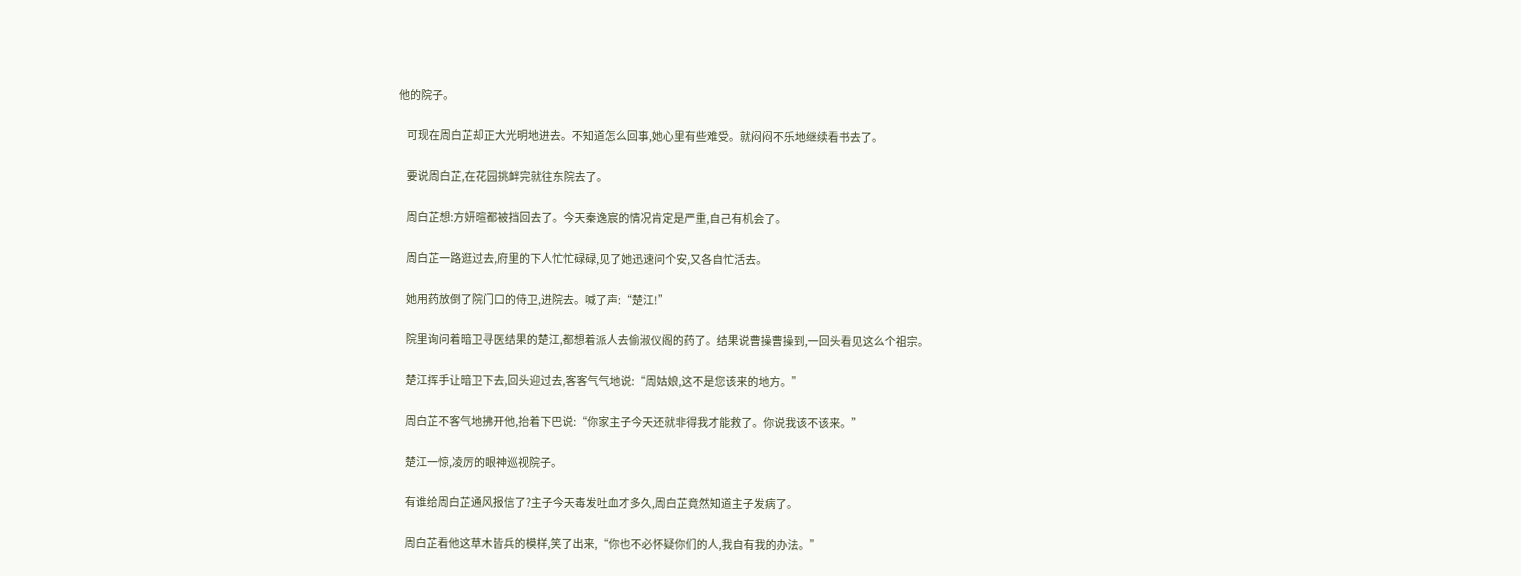他的院子。

    可现在周白芷却正大光明地进去。不知道怎么回事,她心里有些难受。就闷闷不乐地继续看书去了。

    要说周白芷,在花园挑衅完就往东院去了。

    周白芷想:方妍暄都被挡回去了。今天秦逸宸的情况肯定是严重,自己有机会了。

    周白芷一路逛过去,府里的下人忙忙碌碌,见了她迅速问个安,又各自忙活去。

    她用药放倒了院门口的侍卫,进院去。喊了声:“楚江!”

    院里询问着暗卫寻医结果的楚江,都想着派人去偷淑仪阁的药了。结果说曹操曹操到,一回头看见这么个祖宗。

    楚江挥手让暗卫下去,回头迎过去,客客气气地说:“周姑娘,这不是您该来的地方。”

    周白芷不客气地拂开他,抬着下巴说:“你家主子今天还就非得我才能救了。你说我该不该来。”

    楚江一惊,凌厉的眼神巡视院子。

    有谁给周白芷通风报信了?主子今天毒发吐血才多久,周白芷竟然知道主子发病了。

    周白芷看他这草木皆兵的模样,笑了出来,“你也不必怀疑你们的人,我自有我的办法。”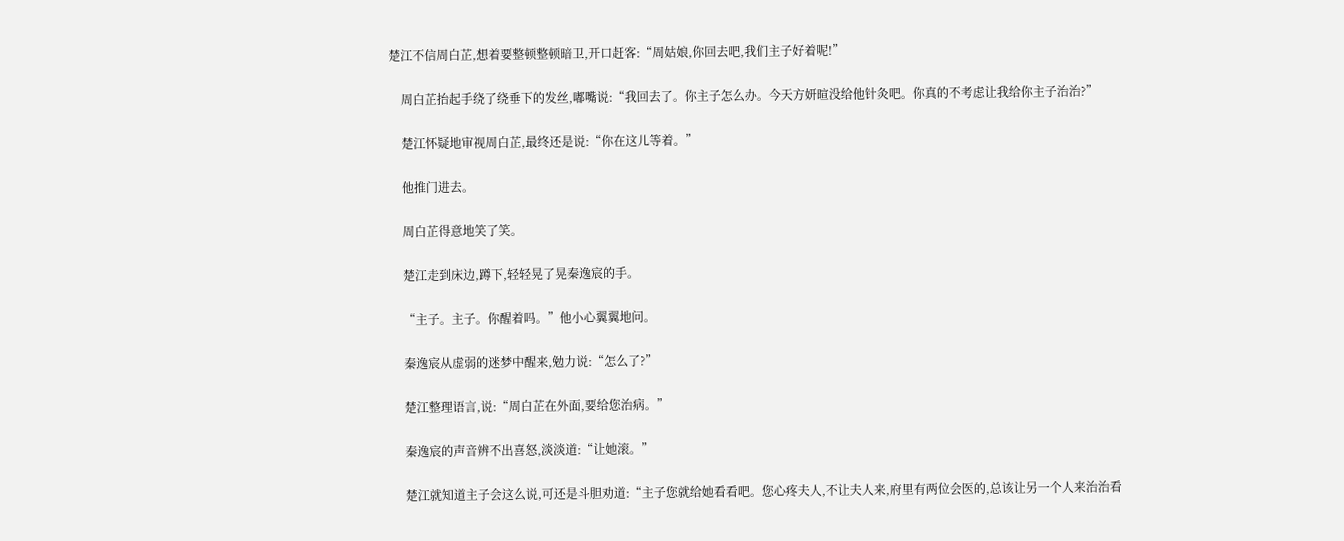楚江不信周白芷,想着要整顿整顿暗卫,开口赶客:“周姑娘,你回去吧,我们主子好着呢!”

    周白芷抬起手绕了绕垂下的发丝,嘟嘴说:“我回去了。你主子怎么办。今天方妍暄没给他针灸吧。你真的不考虑让我给你主子治治?”

    楚江怀疑地审视周白芷,最终还是说:“你在这儿等着。”

    他推门进去。

    周白芷得意地笑了笑。

    楚江走到床边,蹲下,轻轻晃了晃秦逸宸的手。

    “主子。主子。你醒着吗。”他小心翼翼地问。

    秦逸宸从虚弱的迷梦中醒来,勉力说:“怎么了?”

    楚江整理语言,说:“周白芷在外面,要给您治病。”

    秦逸宸的声音辨不出喜怒,淡淡道:“让她滚。”

    楚江就知道主子会这么说,可还是斗胆劝道:“主子您就给她看看吧。您心疼夫人,不让夫人来,府里有两位会医的,总该让另一个人来治治看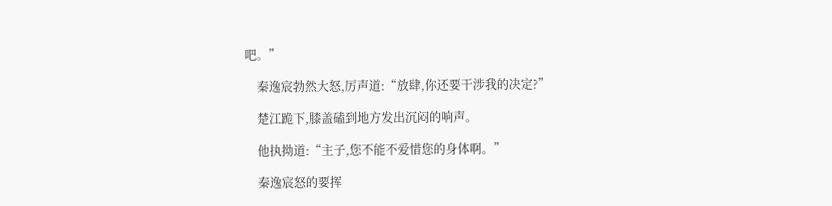吧。”

    秦逸宸勃然大怒,厉声道:“放肆,你还要干涉我的决定?”

    楚江跪下,膝盖磕到地方发出沉闷的响声。

    他执拗道:“主子,您不能不爱惜您的身体啊。”

    秦逸宸怒的要挥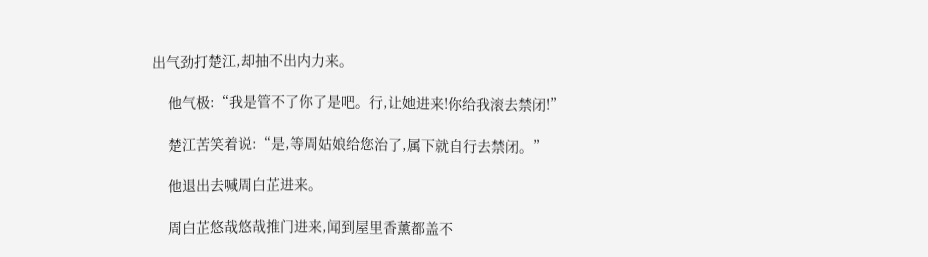出气劲打楚江,却抽不出内力来。

    他气极:“我是管不了你了是吧。行,让她进来!你给我滚去禁闭!”

    楚江苦笑着说:“是,等周姑娘给您治了,属下就自行去禁闭。”

    他退出去喊周白芷进来。

    周白芷悠哉悠哉推门进来,闻到屋里香薰都盖不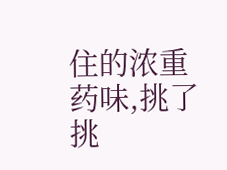住的浓重药味,挑了挑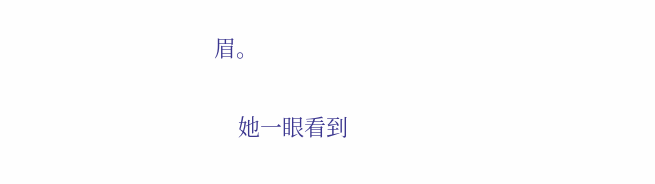眉。

    她一眼看到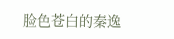脸色苍白的秦逸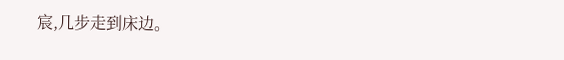宸,几步走到床边。